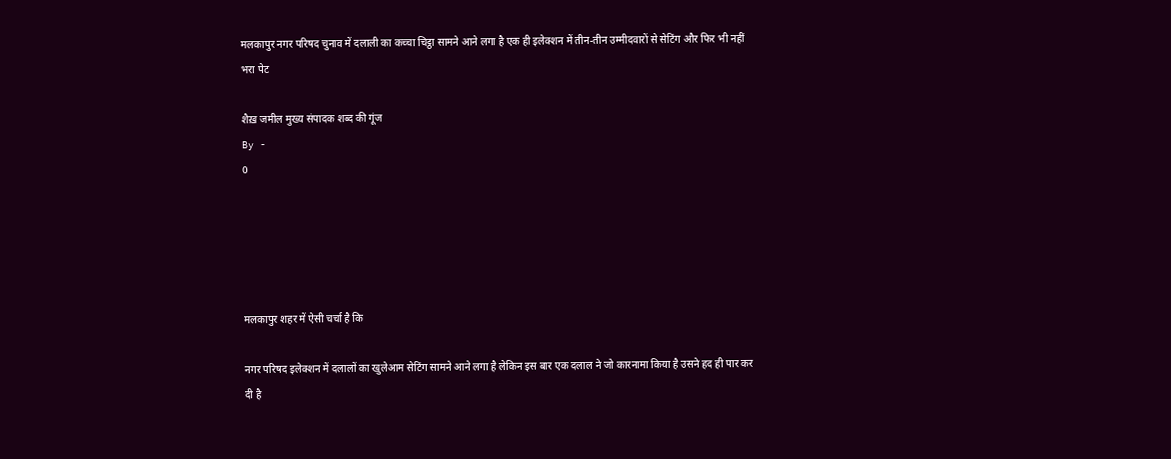मलकापुर नगर परिषद चुनाव में दलाली का कच्चा चिट्ठा सामने आने लगा है एक ही इलेक्शन में तीन-तीन उम्मीदवारों से सेटिंग और फिर भी नहीं भरा पेट

शैख़ जमील मुख्य संपादक शब्द की गूंज
By -
0





मलकापुर शहर में ऐसी चर्चा है कि

नगर परिषद इलेक्शन में दलालों का खुलेआम सेटिंग सामने आने लगा है लेकिन इस बार एक दलाल ने जो कारनामा किया है उसने हद ही पार कर दी है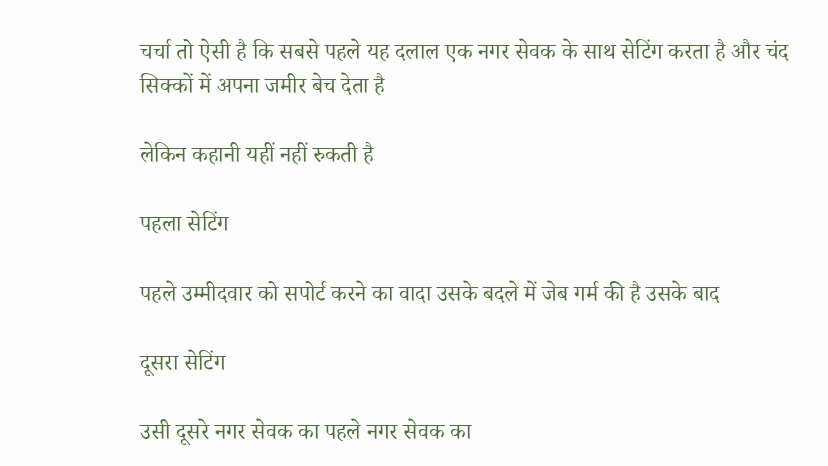चर्चा तो ऐसी है कि सबसे पहले यह दलाल एक नगर सेवक के साथ सेटिंग करता है और चंद सिक्कों में अपना जमीर बेच देता है

लेकिन कहानी यहीं नहीं रुकती है

पहला सेटिंग

पहले उम्मीदवार को सपोर्ट करने का वादा उसके बदले में जेब गर्म की है उसके बाद

दूसरा सेटिंग

उसी दूसरे नगर सेवक का पहले नगर सेवक का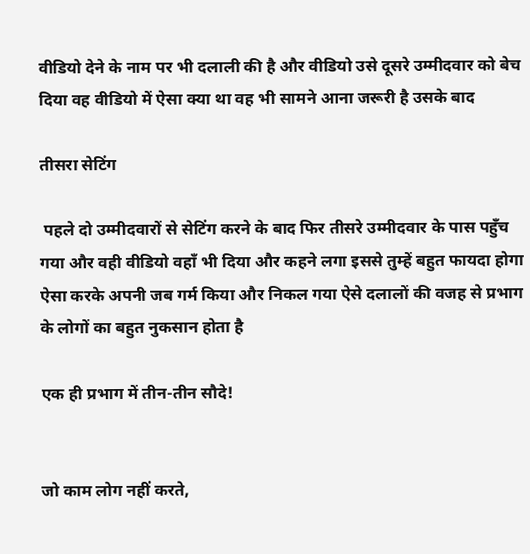वीडियो देने के नाम पर भी दलाली की है और वीडियो उसे दूसरे उम्मीदवार को बेच दिया वह वीडियो में ऐसा क्या था वह भी सामने आना जरूरी है उसके बाद

तीसरा सेटिंग

 पहले दो उम्मीदवारों से सेटिंग करने के बाद फिर तीसरे उम्मीदवार के पास पहुँच गया और वही वीडियो वहाँ भी दिया और कहने लगा इससे तुम्हें बहुत फायदा होगा ऐसा करके अपनी जब गर्म किया और निकल गया ऐसे दलालों की वजह से प्रभाग के लोगों का बहुत नुकसान होता है

एक ही प्रभाग में तीन-तीन सौदे!


जो काम लोग नहीं करते,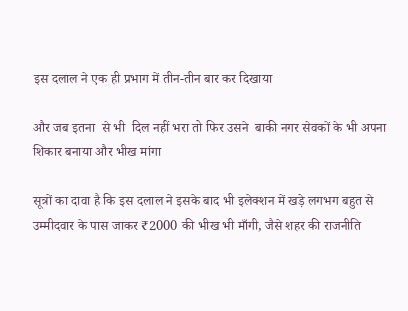इस दलाल ने एक ही प्रभाग में तीन-तीन बार कर दिखाया

और जब इतना  से भी  दिल नहीं भरा तो फिर उसने  बाकी नगर सेवकों के भी अपना शिकार बनाया और भीख मांगा

सूत्रों का दावा है कि इस दलाल ने इसके बाद भी इलेक्शन में खड़े लगभग बहुत से उम्मीदवार के पास जाकर ₹2000 की भीख भी माँगी, जैसे शहर की राजनीति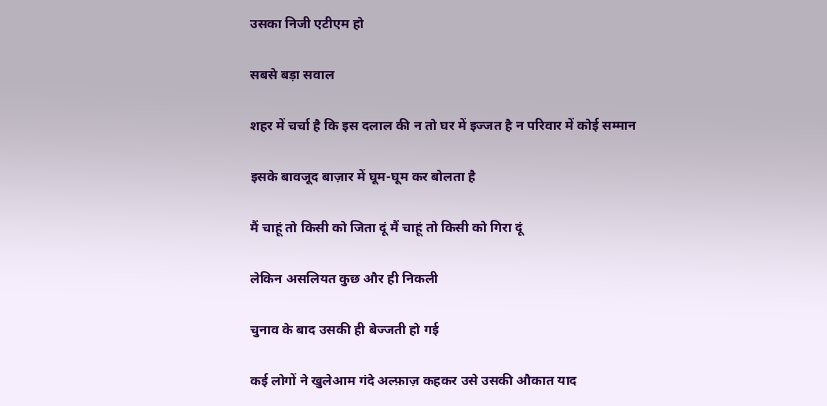उसका निजी एटीएम हो

सबसे बड़ा सवाल

शहर में चर्चा है कि इस दलाल की न तो घर में इज्जत है न परिवार में कोई सम्मान

इसके बावजूद बाज़ार में घूम-घूम कर बोलता है

मैं चाहूं तो किसी को जिता दूं मैं चाहूं तो किसी को गिरा दूं

लेकिन असलियत कुछ और ही निकली

चुनाव के बाद उसकी ही बेज्जती हो गई

कई लोगों ने खुलेआम गंदे अल्फ़ाज़ कहकर उसे उसकी औकात याद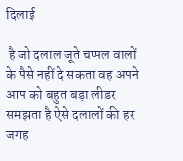दिलाई

 है जो दलाल जूते चप्पल वालों के पैसे नहीं दे सकता वह अपने आप को बहुत बड़ा लीडर समझता है ऐसे दलालों की हर जगह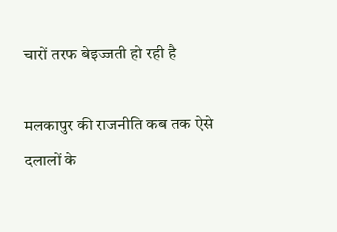चारों तरफ बेइज्जती हो रही है

मलकापुर की राजनीति कब तक ऐसे दलालों के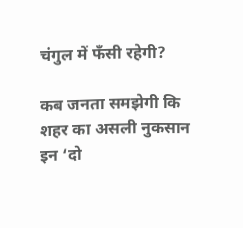चंगुल में फँसी रहेगी?

कब जनता समझेगी कि शहर का असली नुकसान इन ‘दो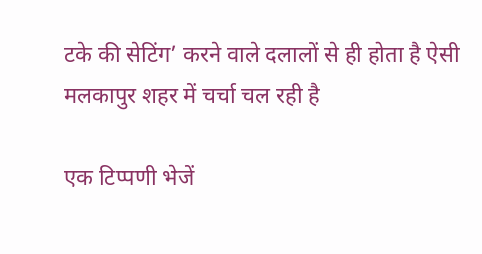टके की सेटिंग’ करने वाले दलालों से ही होता है ऐसी मलकापुर शहर में चर्चा चल रही है

एक टिप्पणी भेजें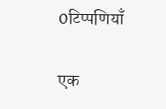0टिप्पणियाँ

एक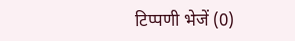टिप्पणी भेजें (0)